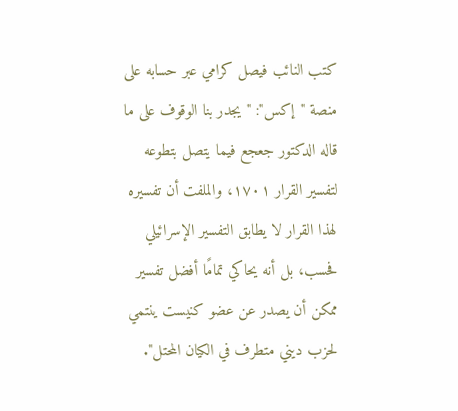كتب النائب فيصل كرامي عبر حسابه على منصة "إكس": "يجدر بنا الوقوف على ما قاله الدكتور جعجع فيما يتصل بتطوعه لتفسير القرار ١٧٠١، والملفت أن تفسيره لهذا القرار لا يطابق التفسير الإسرائيلي فحسب، بل أنه يحاكي تمامًا أفضل تفسير ممكن أن يصدر عن عضو كنيست ينتمي لحزب ديني متطرف في الكيان المحتل".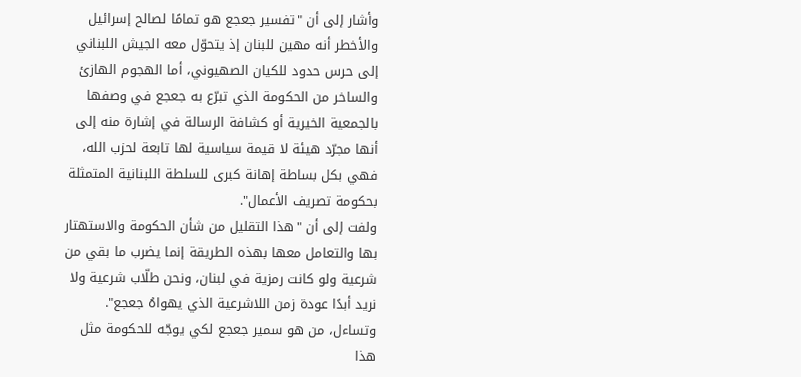وأشار إلى أن "تفسير جعجع هو تمامًا لصالح إسرائيل والأخطر أنه مهين للبنان إذ يتحوّل معه الجيش اللبناني إلى حرس حدود للكيان الصهيوني، أما الهجوم الهازئ والساخر من الحكومة الذي تبرّع به جعجع في وصفها بالجمعية الخيرية أو كشافة الرسالة في إشارة منه إلى أنها مجرّد هيئة لا قيمة سياسية لها تابعة لحزب الله، فهي بكل بساطة إهانة كبرى للسلطة اللبنانية المتمثلة بحكومة تصريف الأعمال".
ولفت إلى أن "هذا التقليل من شأن الحكومة والاستهتار بها والتعامل معها بهذه الطريقة إنما يضرب ما بقي من شرعية ولو كانت رمزية في لبنان، ونحن طلّاب شرعية ولا نريد أبدًا عودة زمن اللاشرعية الذي يهواهُ جعجع".
وتساءل، من هو سمير جعجع لكي يوجّه للحكومة مثل هذا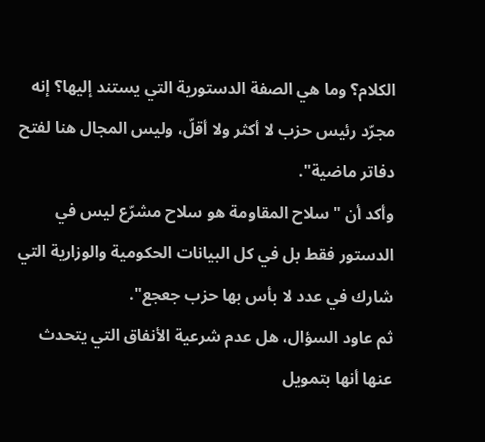الكلام؟ وما هي الصفة الدستورية التي يستند إليها؟ إنه مجرّد رئيس حزب لا أكثر ولا أقلّ، وليس المجال هنا لفتح دفاتر ماضية".
وأكد أن "سلاح المقاومة هو سلاح مشرّع ليس في الدستور فقط بل في كل البيانات الحكومية والوزارية التي شارك في عدد لا بأس بها حزب جعجع".
ثم عاود السؤال، هل عدم شرعية الأنفاق التي يتحدث عنها أنها بتمويل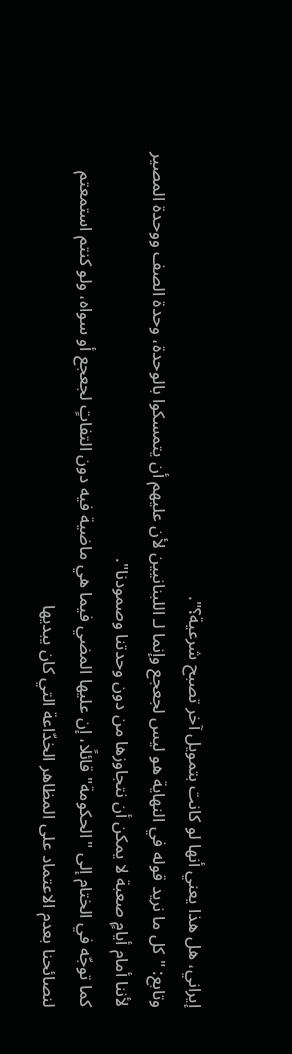إيراني، هل هذا يعني أنها لو كانت بتمويل آخر تصبح شرعية؟".
وتابع: "كل ما نريد قوله في النهاية هو ليس لجعجع وإنما لـ اللبنانيين لأن عليهم أن يتمسكوا بالوحدة، وحدة الصف ووحدة المصير لأننا أمام أيامٍ صعبة لا يمكن أن نتجاوزها من دون وحدتنا وصمودنا".
كما توجّه في الختام إلى "الحكومة" قائلًا، إن عليها المضي فيما هي ماضية فيه دون التفاتٍ لجعجع أو سواه، ولو كنتم استمعتم لنصائحنا بعدم الاعتماد على المظاهر الخدّاعة التي كان يبديها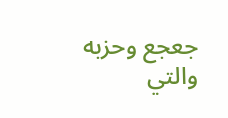جعجع وحزبه والتي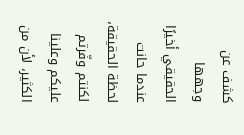كشف عن وجهها الحقيقي أخيرًا عندما حانت لحظة الحقيقة، لكنتم وفّرتم عليكم وعلينا الكثير، لأن من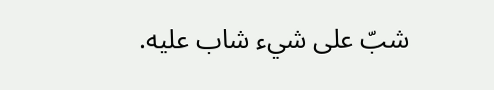شبّ على شيء شاب عليه.